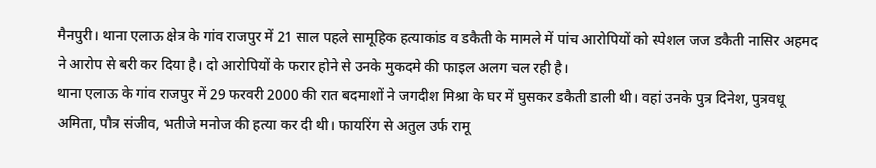मैनपुरी। थाना एलाऊ क्षेत्र के गांव राजपुर में 21 साल पहले सामूहिक हत्याकांड व डकैती के मामले में पांच आरोपियों को स्पेशल जज डकैती नासिर अहमद ने आरोप से बरी कर दिया है। दो आरोपियों के फरार होने से उनके मुकदमे की फाइल अलग चल रही है।
थाना एलाऊ के गांव राजपुर में 29 फरवरी 2000 की रात बदमाशों ने जगदीश मिश्रा के घर में घुसकर डकैती डाली थी। वहां उनके पुत्र दिनेश, पुत्रवधू अमिता, पौत्र संजीव, भतीजे मनोज की हत्या कर दी थी। फायरिंग से अतुल उर्फ रामू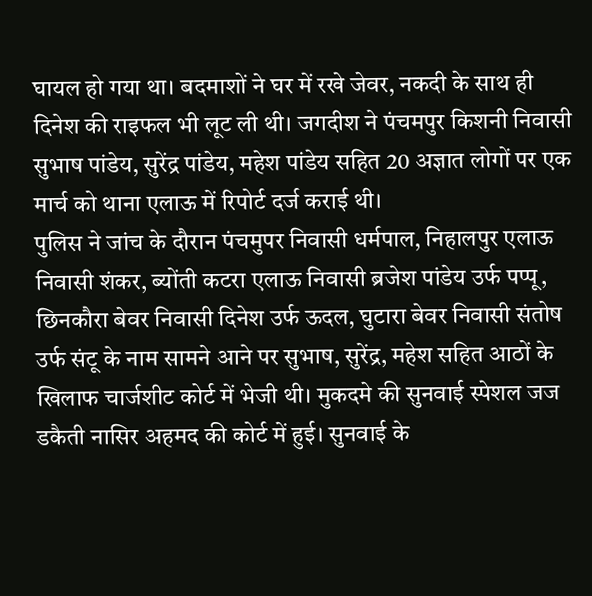घायल हो गया था। बदमाशों ने घर में रखे जेवर, नकदी के साथ ही दिनेश की राइफल भी लूट ली थी। जगदीश ने पंचमपुर किशनी निवासी सुभाष पांडेय, सुरेंद्र पांडेय, महेश पांडेय सहित 20 अज्ञात लोगों पर एक मार्च को थाना एलाऊ में रिपोर्ट दर्ज कराई थी।
पुलिस ने जांच के दौरान पंचमुपर निवासी धर्मपाल, निहालपुर एलाऊ निवासी शंकर, ब्योंती कटरा एलाऊ निवासी ब्रजेश पांडेय उर्फ पप्पू, छिनकौरा बेवर निवासी दिनेश उर्फ ऊदल, घुटारा बेवर निवासी संतोष उर्फ संटू के नाम सामने आने पर सुभाष, सुरेंद्र, महेश सहित आठों के खिलाफ चार्जशीट कोर्ट में भेजी थी। मुकदमे की सुनवाई स्पेशल जज डकैती नासिर अहमद की कोर्ट में हुई। सुनवाई के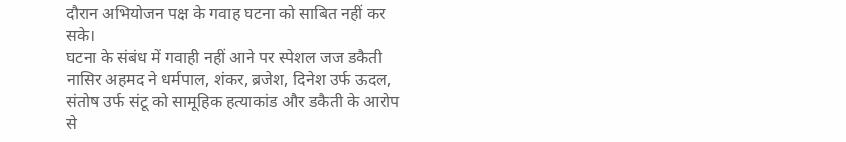दौरान अभियोजन पक्ष के गवाह घटना को साबित नहीं कर सके।
घटना के संबंध में गवाही नहीं आने पर स्पेशल जज डकैती नासिर अहमद ने धर्मपाल, शंकर, ब्रजेश, दिनेश उर्फ ऊदल, संतोष उर्फ संटू को सामूहिक हत्याकांड और डकैती के आरोप से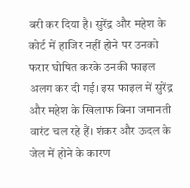बरी कर दिया है। सुरेंद्र और महेश के कोर्ट में हाजिर नहीं होने पर उनको फरार घोषित करके उनकी फाइल अलग कर दी गई। इस फाइल में सुरेंद्र और महेश के खिलाफ बिना जमानती वारंट चल रहे हैं। शंकर और ऊदल के जेल में होने के कारण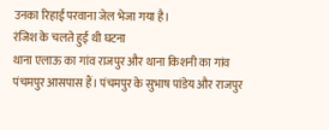उनका रिहाई परवाना जेल भेजा गया है।
रंजिश के चलते हुई थी घटना
थाना एलाऊ का गांव राजपुर और थाना किशनी का गांव पंचमपुर आसपास हैं। पंचमपुर के सुभाष पांडेय और राजपुर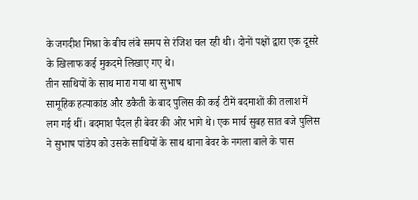के जगदीश मिश्रा के बीच लंबे समय से रंजिश चल रही थी। दोनों पक्षों द्वारा एक दूसरे के खिलाफ कई मुकदमे लिखाए गए थे।
तीन साथियों के साथ मारा गया था सुभाष
सामूहिक हत्याकांड और डकैती के बाद पुलिस की कई टीमें बदमाशों की तलाश में लग गई थीं। बदमाश पैदल ही बेवर की ओर भागे थे। एक मार्च सुबह सात बजे पुलिस ने सुभाष पांडेय को उसके साथियों के साथ थाना बेवर के नगला बाले के पास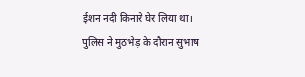ईशन नदी किनारे घेर लिया था। पुलिस ने मुठभेड़ के दौरान सुभाष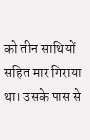को तीन साथियों सहित मार गिराया था। उसके पास से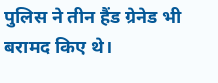पुलिस ने तीन हैंड ग्रेनेड भी बरामद किए थे।